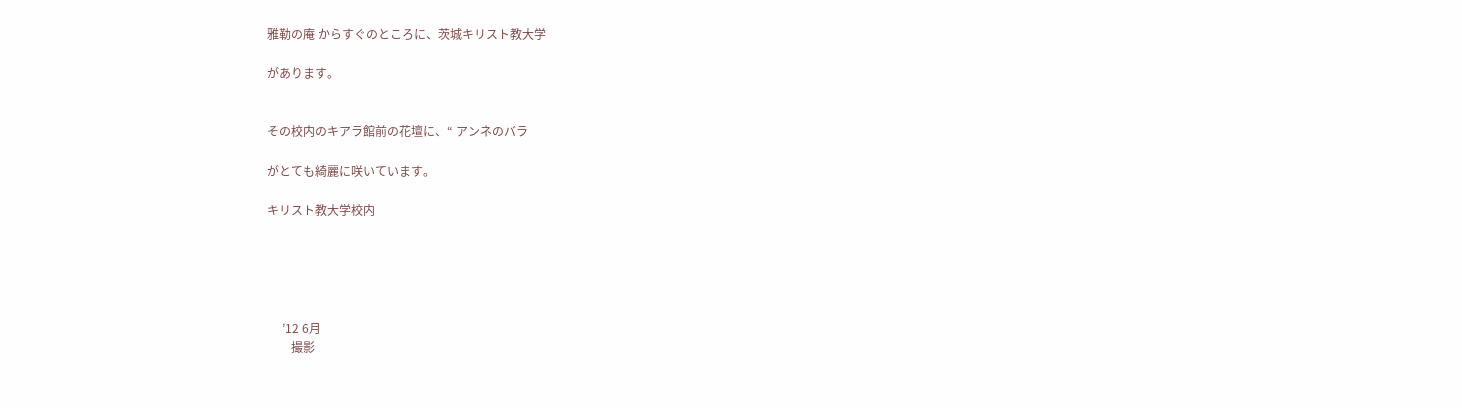雅勒の庵 からすぐのところに、茨城キリスト教大学

があります。


その校内のキアラ館前の花壇に、“ アンネのバラ

がとても綺麗に咲いています。

キリスト教大学校内





     ’12 6月
        撮影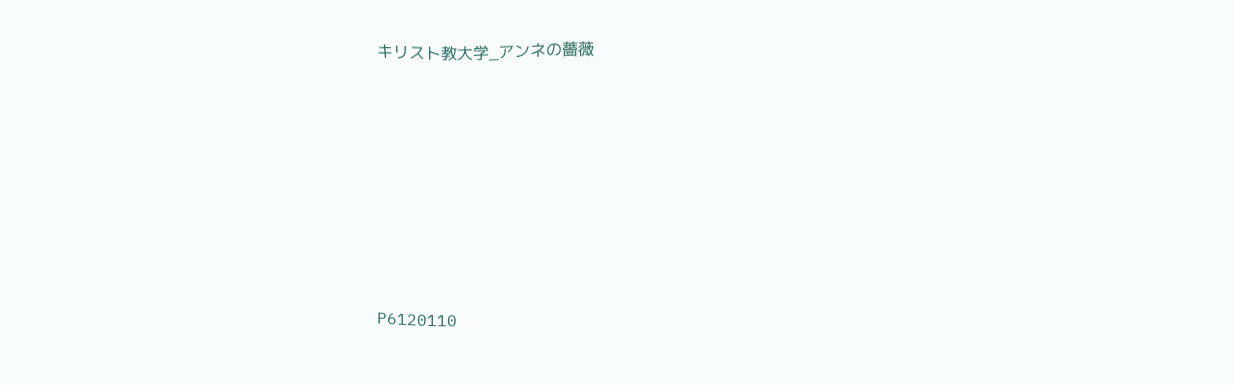キリスト教大学_アンネの薔薇












P6120110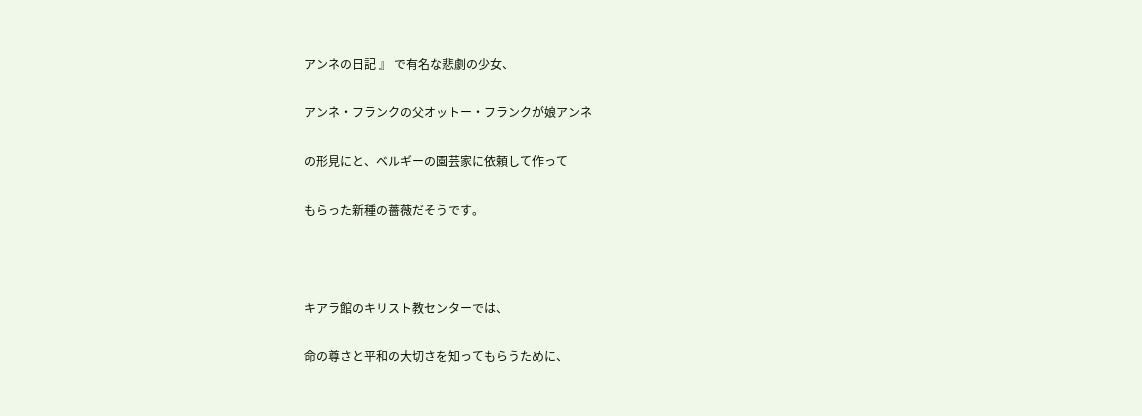アンネの日記 』 で有名な悲劇の少女、

アンネ・フランクの父オットー・フランクが娘アンネ

の形見にと、ベルギーの園芸家に依頼して作って

もらった新種の薔薇だそうです。



キアラ館のキリスト教センターでは、

命の尊さと平和の大切さを知ってもらうために、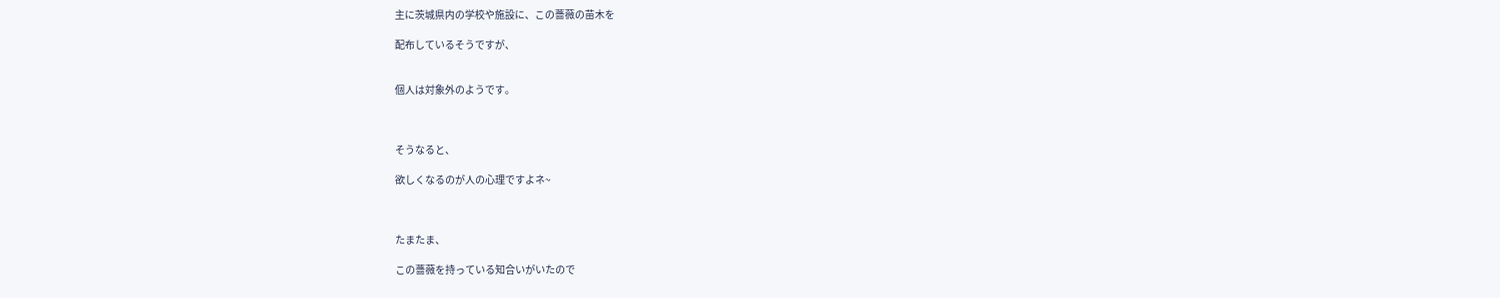主に茨城県内の学校や施設に、この薔薇の苗木を

配布しているそうですが、


個人は対象外のようです。



そうなると、

欲しくなるのが人の心理ですよネ~



たまたま、

この薔薇を持っている知合いがいたので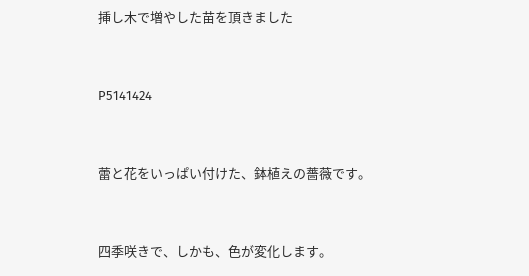挿し木で増やした苗を頂きました


P5141424


蕾と花をいっぱい付けた、鉢植えの薔薇です。


四季咲きで、しかも、色が変化します。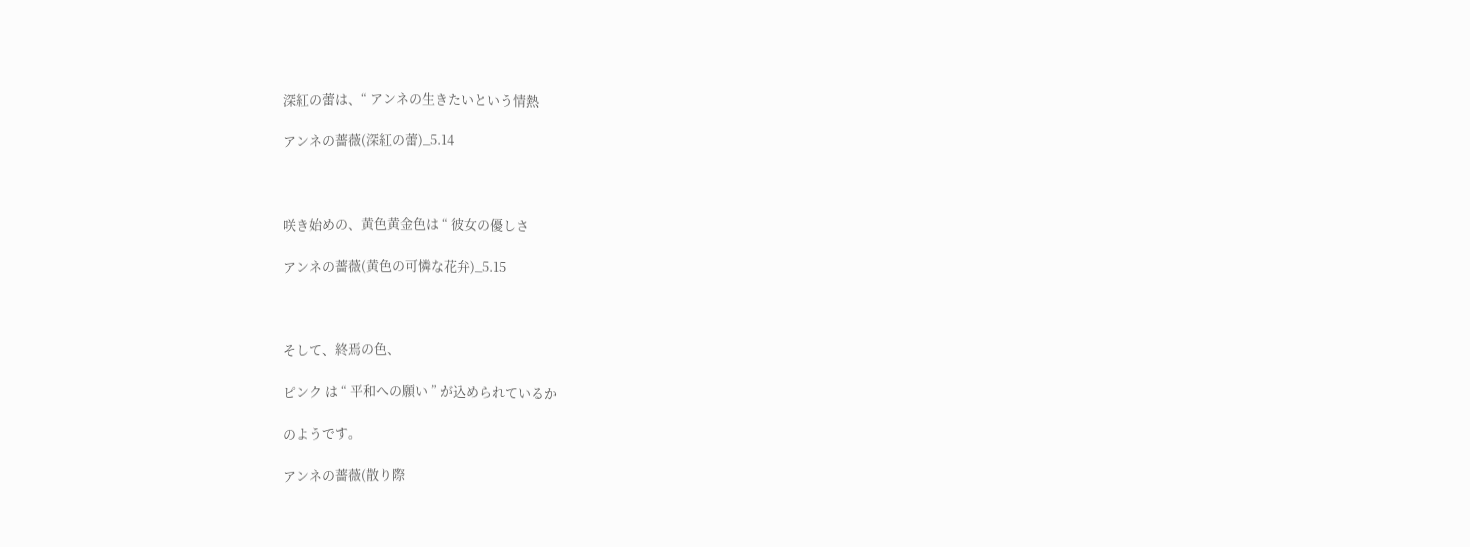深紅の蕾は、“ アンネの生きたいという情熱

アンネの薔薇(深紅の蕾)_5.14



咲き始めの、黄色黄金色は “ 彼女の優しさ

アンネの薔薇(黄色の可憐な花弁)_5.15



そして、終焉の色、

ピンク は “ 平和への願い ” が込められているか

のようです。

アンネの薔薇(散り際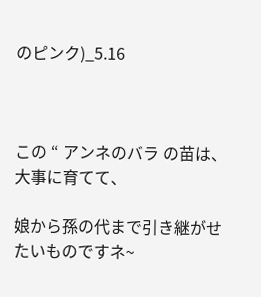のピンク)_5.16



この “ アンネのバラ の苗は、大事に育てて、

娘から孫の代まで引き継がせたいものですネ~